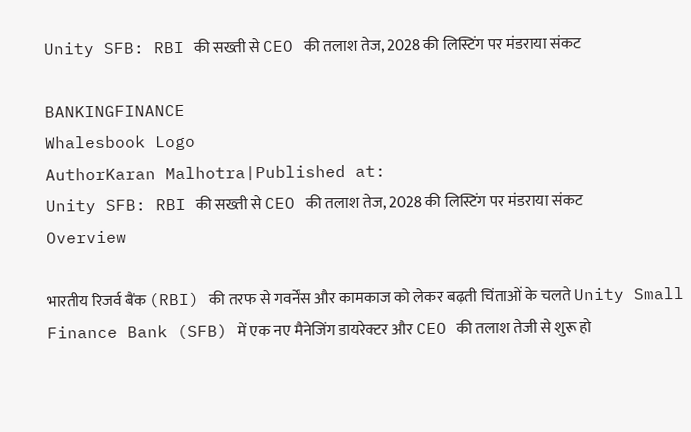Unity SFB: RBI की सख्ती से CEO की तलाश तेज, 2028 की लिस्टिंग पर मंडराया संकट

BANKINGFINANCE
Whalesbook Logo
AuthorKaran Malhotra|Published at:
Unity SFB: RBI की सख्ती से CEO की तलाश तेज, 2028 की लिस्टिंग पर मंडराया संकट
Overview

भारतीय रिजर्व बैंक (RBI) की तरफ से गवर्नेंस और कामकाज को लेकर बढ़ती चिंताओं के चलते Unity Small Finance Bank (SFB) में एक नए मैनेजिंग डायरेक्टर और CEO की तलाश तेजी से शुरू हो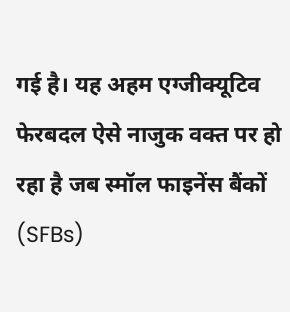गई है। यह अहम एग्जीक्यूटिव फेरबदल ऐसे नाजुक वक्त पर हो रहा है जब स्मॉल फाइनेंस बैंकों (SFBs)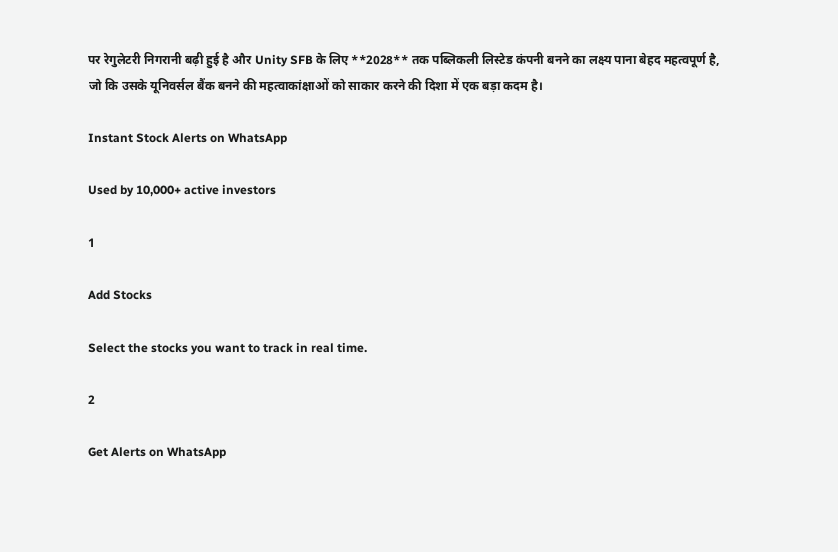पर रेगुलेटरी निगरानी बढ़ी हुई है और Unity SFB के लिए **2028** तक पब्लिकली लिस्टेड कंपनी बनने का लक्ष्य पाना बेहद महत्वपूर्ण है, जो कि उसके यूनिवर्सल बैंक बनने की महत्वाकांक्षाओं को साकार करने की दिशा में एक बड़ा कदम है।

Instant Stock Alerts on WhatsApp

Used by 10,000+ active investors

1

Add Stocks

Select the stocks you want to track in real time.

2

Get Alerts on WhatsApp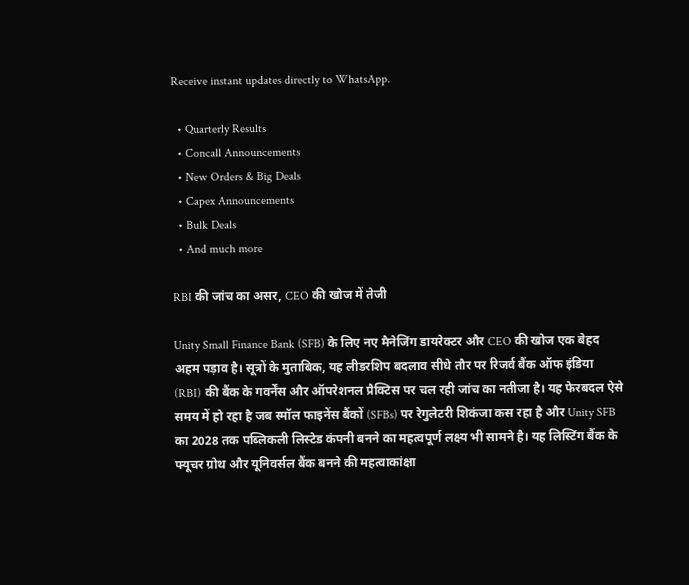Receive instant updates directly to WhatsApp.

  • Quarterly Results
  • Concall Announcements
  • New Orders & Big Deals
  • Capex Announcements
  • Bulk Deals
  • And much more

RBI की जांच का असर, CEO की खोज में तेजी

Unity Small Finance Bank (SFB) के लिए नए मैनेजिंग डायरेक्टर और CEO की खोज एक बेहद अहम पड़ाव है। सूत्रों के मुताबिक, यह लीडरशिप बदलाव सीधे तौर पर रिजर्व बैंक ऑफ इंडिया (RBI) की बैंक के गवर्नेंस और ऑपरेशनल प्रैक्टिस पर चल रही जांच का नतीजा है। यह फेरबदल ऐसे समय में हो रहा है जब स्मॉल फाइनेंस बैंकों (SFBs) पर रेगुलेटरी शिकंजा कस रहा है और Unity SFB का 2028 तक पब्लिकली लिस्टेड कंपनी बनने का महत्वपूर्ण लक्ष्य भी सामने है। यह लिस्टिंग बैंक के फ्यूचर ग्रोथ और यूनिवर्सल बैंक बनने की महत्वाकांक्षा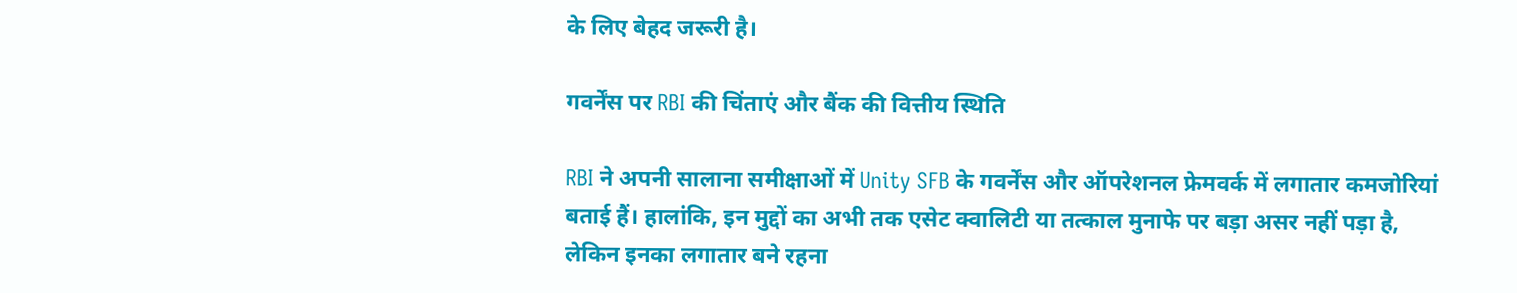के लिए बेहद जरूरी है।

गवर्नेंस पर RBI की चिंताएं और बैंक की वित्तीय स्थिति

RBI ने अपनी सालाना समीक्षाओं में Unity SFB के गवर्नेंस और ऑपरेशनल फ्रेमवर्क में लगातार कमजोरियां बताई हैं। हालांकि, इन मुद्दों का अभी तक एसेट क्वालिटी या तत्काल मुनाफे पर बड़ा असर नहीं पड़ा है, लेकिन इनका लगातार बने रहना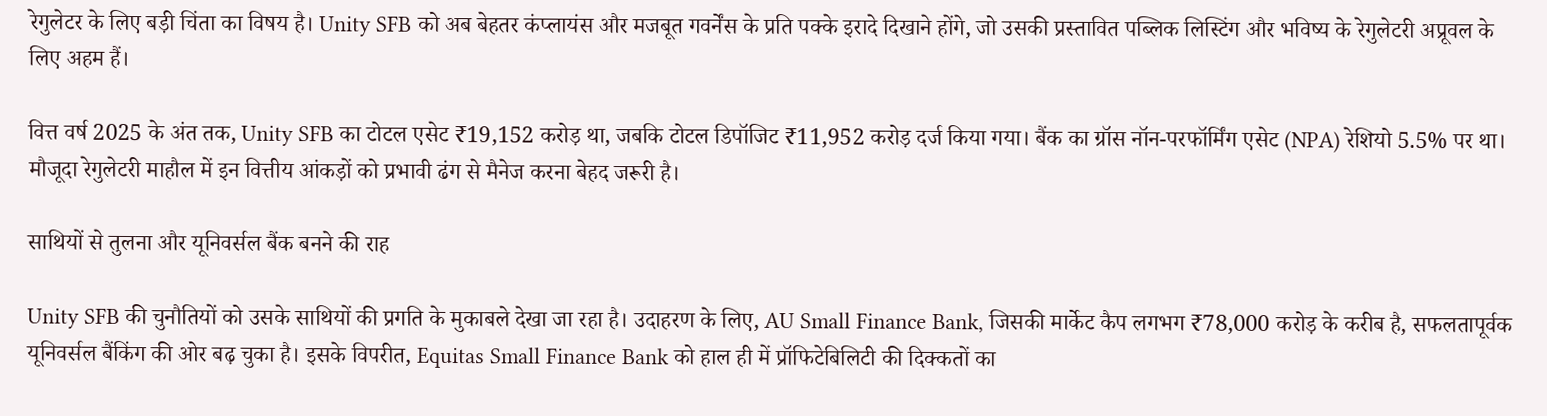रेगुलेटर के लिए बड़ी चिंता का विषय है। Unity SFB को अब बेहतर कंप्लायंस और मजबूत गवर्नेंस के प्रति पक्के इरादे दिखाने होंगे, जो उसकी प्रस्तावित पब्लिक लिस्टिंग और भविष्य के रेगुलेटरी अप्रूवल के लिए अहम हैं।

वित्त वर्ष 2025 के अंत तक, Unity SFB का टोटल एसेट ₹19,152 करोड़ था, जबकि टोटल डिपॉजिट ₹11,952 करोड़ दर्ज किया गया। बैंक का ग्रॉस नॉन-परफॉर्मिंग एसेट (NPA) रेशियो 5.5% पर था। मौजूदा रेगुलेटरी माहौल में इन वित्तीय आंकड़ों को प्रभावी ढंग से मैनेज करना बेहद जरूरी है।

साथियों से तुलना और यूनिवर्सल बैंक बनने की राह

Unity SFB की चुनौतियों को उसके साथियों की प्रगति के मुकाबले देखा जा रहा है। उदाहरण के लिए, AU Small Finance Bank, जिसकी मार्केट कैप लगभग ₹78,000 करोड़ के करीब है, सफलतापूर्वक यूनिवर्सल बैंकिंग की ओर बढ़ चुका है। इसके विपरीत, Equitas Small Finance Bank को हाल ही में प्रॉफिटेबिलिटी की दिक्कतों का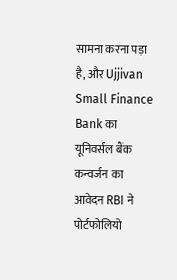सामना करना पड़ा है, और Ujjivan Small Finance Bank का यूनिवर्सल बैंक कन्वर्जन का आवेदन RBI ने पोर्टफोलियो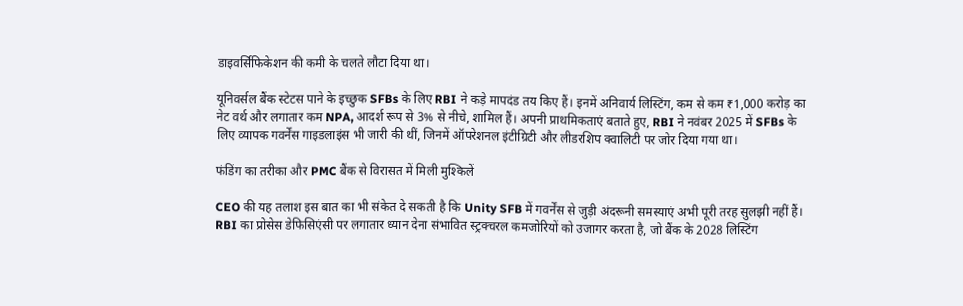डाइवर्सिफिकेशन की कमी के चलते लौटा दिया था।

यूनिवर्सल बैंक स्टेटस पाने के इच्छुक SFBs के लिए RBI ने कड़े मापदंड तय किए हैं। इनमें अनिवार्य लिस्टिंग, कम से कम ₹1,000 करोड़ का नेट वर्थ और लगातार कम NPA, आदर्श रूप से 3% से नीचे, शामिल हैं। अपनी प्राथमिकताएं बताते हुए, RBI ने नवंबर 2025 में SFBs के लिए व्यापक गवर्नेंस गाइडलाइंस भी जारी की थीं, जिनमें ऑपरेशनल इंटीग्रिटी और लीडरशिप क्वालिटी पर जोर दिया गया था।

फंडिंग का तरीका और PMC बैंक से विरासत में मिली मुश्किलें

CEO की यह तलाश इस बात का भी संकेत दे सकती है कि Unity SFB में गवर्नेंस से जुड़ी अंदरूनी समस्याएं अभी पूरी तरह सुलझी नहीं हैं। RBI का प्रोसेस डेफिसिएंसी पर लगातार ध्यान देना संभावित स्ट्रक्चरल कमजोरियों को उजागर करता है, जो बैंक के 2028 लिस्टिंग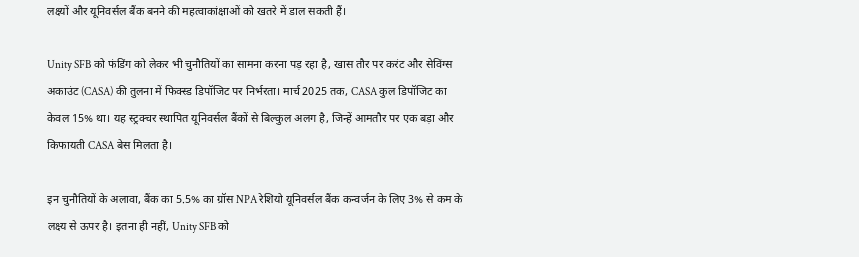लक्ष्यों और यूनिवर्सल बैंक बनने की महत्वाकांक्षाओं को खतरे में डाल सकती हैं।

Unity SFB को फंडिंग को लेकर भी चुनौतियों का सामना करना पड़ रहा है, खास तौर पर करंट और सेविंग्स अकाउंट (CASA) की तुलना में फिक्स्ड डिपॉजिट पर निर्भरता। मार्च 2025 तक, CASA कुल डिपॉजिट का केवल 15% था। यह स्ट्रक्चर स्थापित यूनिवर्सल बैंकों से बिल्कुल अलग है, जिन्हें आमतौर पर एक बड़ा और किफायती CASA बेस मिलता है।

इन चुनौतियों के अलावा, बैंक का 5.5% का ग्रॉस NPA रेशियो यूनिवर्सल बैंक कन्वर्जन के लिए 3% से कम के लक्ष्य से ऊपर है। इतना ही नहीं, Unity SFB को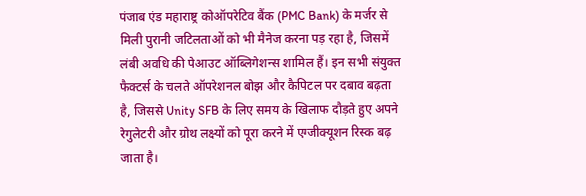पंजाब एंड महाराष्ट्र कोऑपरेटिव बैंक (PMC Bank) के मर्जर से मिली पुरानी जटिलताओं को भी मैनेज करना पड़ रहा है, जिसमें लंबी अवधि की पेआउट ऑब्लिगेशन्स शामिल हैं। इन सभी संयुक्त फैक्टर्स के चलते ऑपरेशनल बोझ और कैपिटल पर दबाव बढ़ता है, जिससे Unity SFB के लिए समय के खिलाफ दौड़ते हुए अपने रेगुलेटरी और ग्रोथ लक्ष्यों को पूरा करने में एग्जीक्यूशन रिस्क बढ़ जाता है।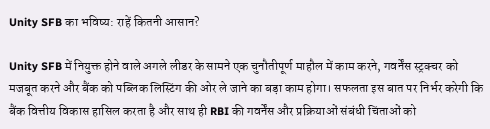Unity SFB का भविष्य: राहें कितनी आसान?

Unity SFB में नियुक्त होने वाले अगले लीडर के सामने एक चुनौतीपूर्ण माहौल में काम करने, गवर्नेंस स्ट्रक्चर को मजबूत करने और बैंक को पब्लिक लिस्टिंग की ओर ले जाने का बड़ा काम होगा। सफलता इस बात पर निर्भर करेगी कि बैंक वित्तीय विकास हासिल करता है और साथ ही RBI की गवर्नेंस और प्रक्रियाओं संबंधी चिंताओं को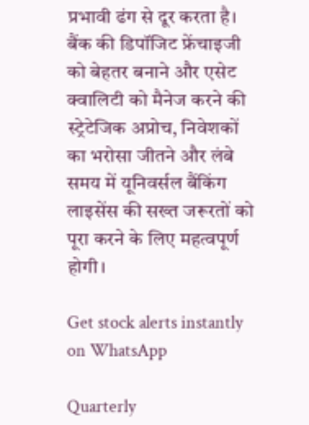प्रभावी ढंग से दूर करता है। बैंक की डिपॉजिट फ्रेंचाइजी को बेहतर बनाने और एसेट क्वालिटी को मैनेज करने की स्ट्रेटेजिक अप्रोच, निवेशकों का भरोसा जीतने और लंबे समय में यूनिवर्सल बैंकिंग लाइसेंस की सख्त जरूरतों को पूरा करने के लिए महत्वपूर्ण होगी।

Get stock alerts instantly on WhatsApp

Quarterly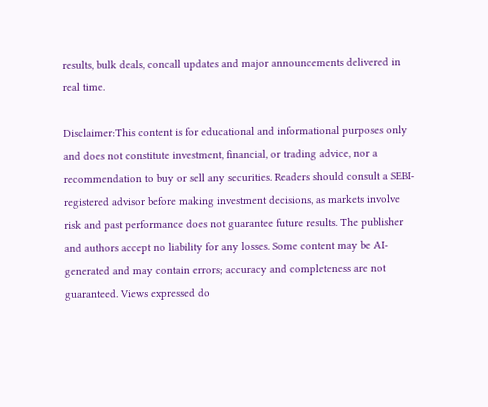results, bulk deals, concall updates and major announcements delivered in real time.

Disclaimer:This content is for educational and informational purposes only and does not constitute investment, financial, or trading advice, nor a recommendation to buy or sell any securities. Readers should consult a SEBI-registered advisor before making investment decisions, as markets involve risk and past performance does not guarantee future results. The publisher and authors accept no liability for any losses. Some content may be AI-generated and may contain errors; accuracy and completeness are not guaranteed. Views expressed do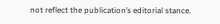not reflect the publication’s editorial stance.